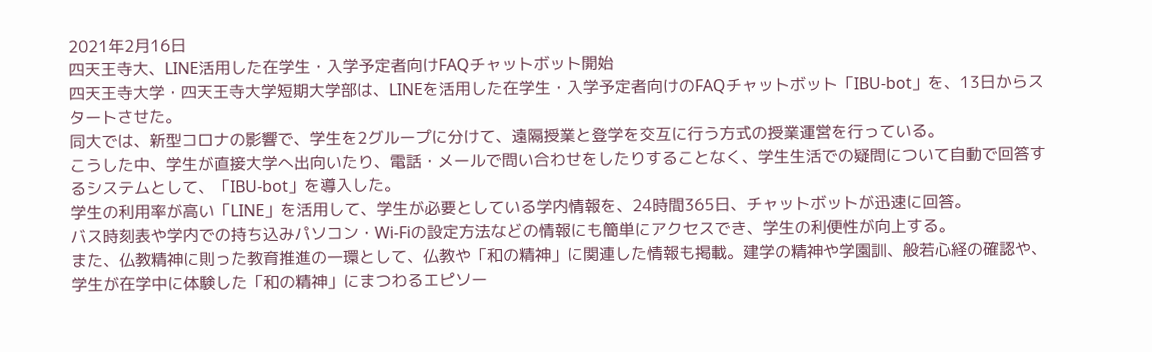2021年2月16日
四天王寺大、LINE活用した在学生・入学予定者向けFAQチャットボット開始
四天王寺大学・四天王寺大学短期大学部は、LINEを活用した在学生・入学予定者向けのFAQチャットボット「IBU-bot」を、13日からスタートさせた。
同大では、新型コロナの影響で、学生を2グループに分けて、遠隔授業と登学を交互に行う方式の授業運営を行っている。
こうした中、学生が直接大学へ出向いたり、電話・メールで問い合わせをしたりすることなく、学生生活での疑問について自動で回答するシステムとして、「IBU-bot」を導入した。
学生の利用率が高い「LINE」を活用して、学生が必要としている学内情報を、24時間365日、チャットボットが迅速に回答。
バス時刻表や学内での持ち込みパソコン・Wi-Fiの設定方法などの情報にも簡単にアクセスでき、学生の利便性が向上する。
また、仏教精神に則った教育推進の一環として、仏教や「和の精神」に関連した情報も掲載。建学の精神や学園訓、般若心経の確認や、学生が在学中に体験した「和の精神」にまつわるエピソー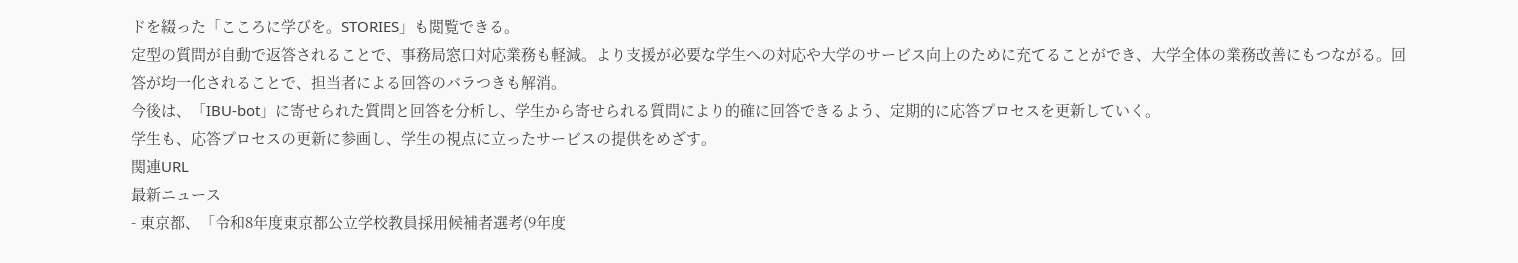ドを綴った「こころに学びを。STORIES」も閲覧できる。
定型の質問が自動で返答されることで、事務局窓口対応業務も軽減。より支援が必要な学生への対応や大学のサービス向上のために充てることができ、大学全体の業務改善にもつながる。回答が均一化されることで、担当者による回答のバラつきも解消。
今後は、「IBU-bot」に寄せられた質問と回答を分析し、学生から寄せられる質問により的確に回答できるよう、定期的に応答プロセスを更新していく。
学生も、応答プロセスの更新に参画し、学生の視点に立ったサービスの提供をめざす。
関連URL
最新ニュース
- 東京都、「令和8年度東京都公立学校教員採用候補者選考(9年度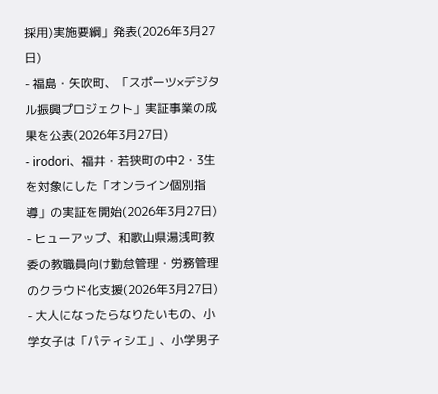採用)実施要綱」発表(2026年3月27日)
- 福島・矢吹町、「スポーツ×デジタル振興プロジェクト」実証事業の成果を公表(2026年3月27日)
- irodori、福井・若狭町の中2・3生を対象にした「オンライン個別指導」の実証を開始(2026年3月27日)
- ヒューアップ、和歌山県湯浅町教委の教職員向け勤怠管理・労務管理のクラウド化支援(2026年3月27日)
- 大人になったらなりたいもの、小学女子は「パティシエ」、小学男子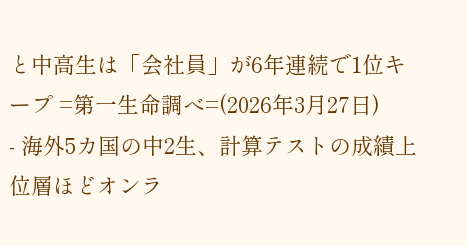と中高生は「会社員」が6年連続で1位キープ =第一生命調べ=(2026年3月27日)
- 海外5カ国の中2生、計算テストの成績上位層ほどオンラ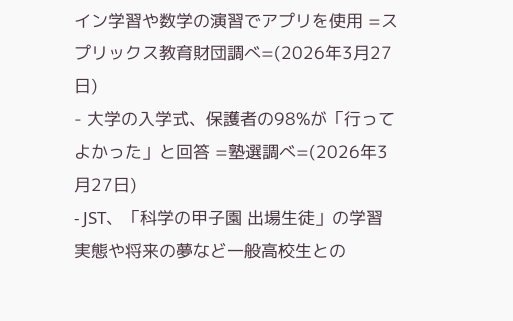イン学習や数学の演習でアプリを使用 =スプリックス教育財団調べ=(2026年3月27日)
- 大学の入学式、保護者の98%が「行ってよかった」と回答 =塾選調べ=(2026年3月27日)
- JST、「科学の甲子園 出場生徒」の学習実態や将来の夢など一般高校生との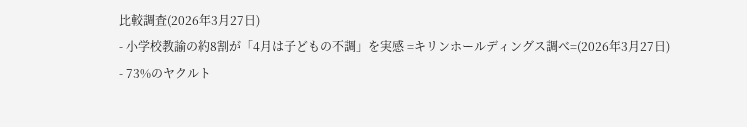比較調査(2026年3月27日)
- 小学校教諭の約8割が「4月は子どもの不調」を実感 =キリンホールディングス調べ=(2026年3月27日)
- 73%のヤクルト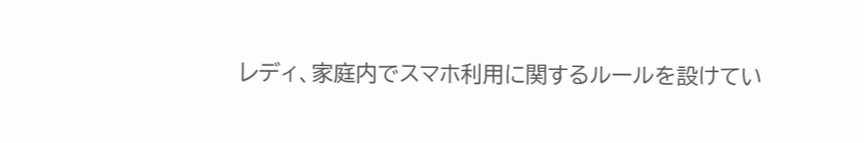レディ、家庭内でスマホ利用に関するルールを設けてい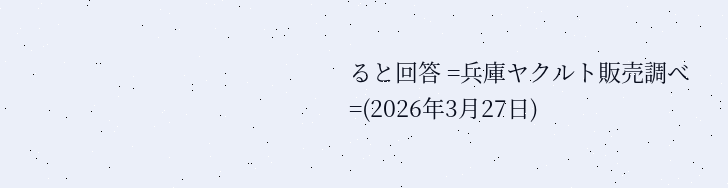ると回答 =兵庫ヤクルト販売調べ=(2026年3月27日)